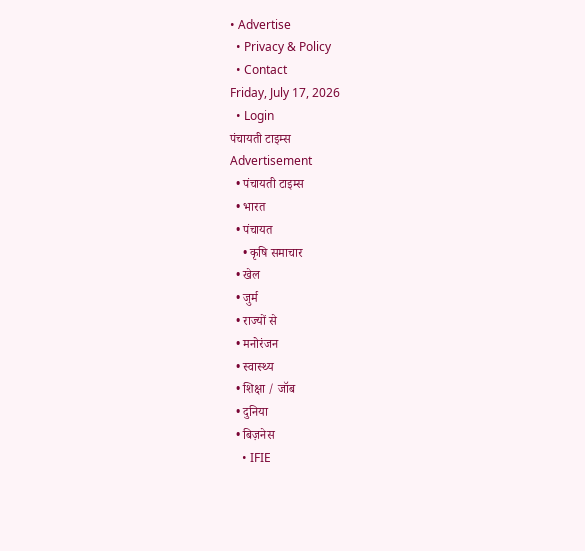• Advertise
  • Privacy & Policy
  • Contact
Friday, July 17, 2026
  • Login
पंचायती टाइम्स
Advertisement
  • पंचायती टाइम्स
  • भारत
  • पंचायत
    • कृषि समाचार
  • खेल
  • जुर्म
  • राज्यों से
  • मनोरंजन
  • स्वास्थ्य
  • शिक्षा / जॉब
  • दुनिया
  • बिज़नेस
    • IFIE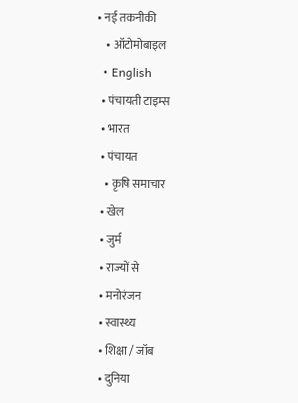• नई तकनीकी
    • ऑटोमोबाइल
  • English
  • पंचायती टाइम्स
  • भारत
  • पंचायत
    • कृषि समाचार
  • खेल
  • जुर्म
  • राज्यों से
  • मनोरंजन
  • स्वास्थ्य
  • शिक्षा / जॉब
  • दुनिया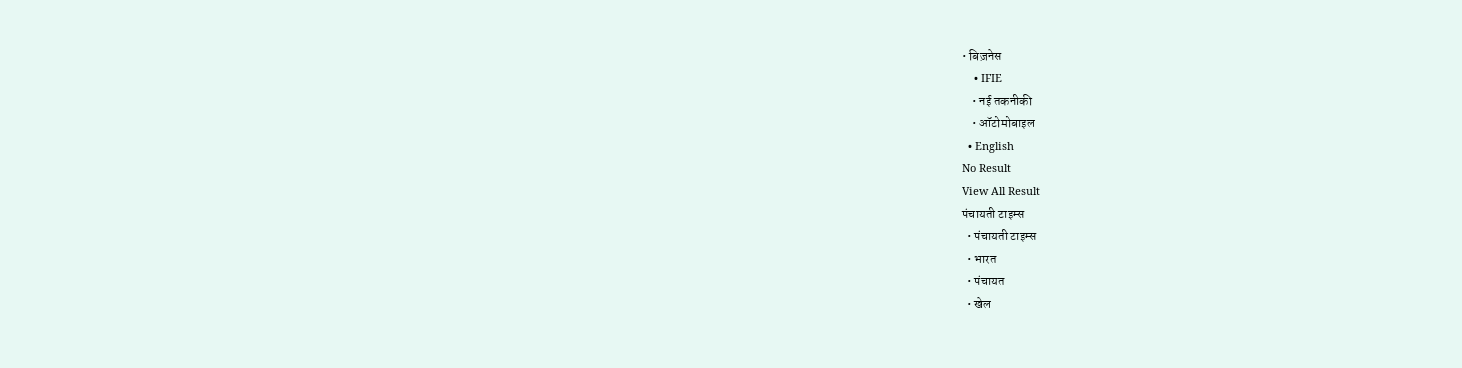• बिज़नेस
    • IFIE
    • नई तकनीकी
    • ऑटोमोबाइल
  • English
No Result
View All Result
पंचायती टाइम्स
  • पंचायती टाइम्स
  • भारत
  • पंचायत
  • खेल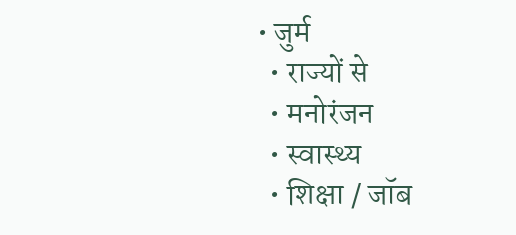• जुर्म
  • राज्यों से
  • मनोरंजन
  • स्वास्थ्य
  • शिक्षा / जॉब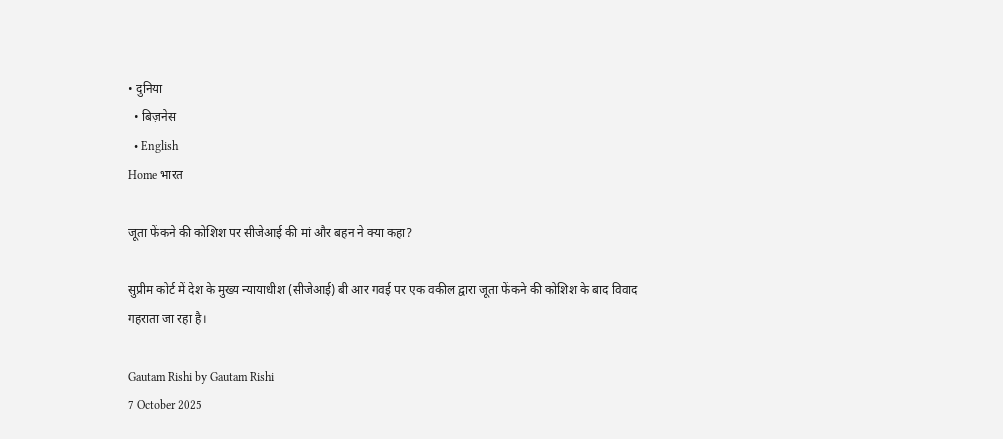• दुनिया
  • बिज़नेस
  • English
Home भारत

जूता फेंकने की कोशिश पर सीजेआई की मां और बहन ने क्या कहा?

सुप्रीम कोर्ट में देश के मुख्य न्यायाधीश (सीजेआई) बी आर गवई पर एक वकील द्वारा जूता फेंकने की कोशिश के बाद विवाद गहराता जा रहा है।

Gautam Rishi by Gautam Rishi
7 October 2025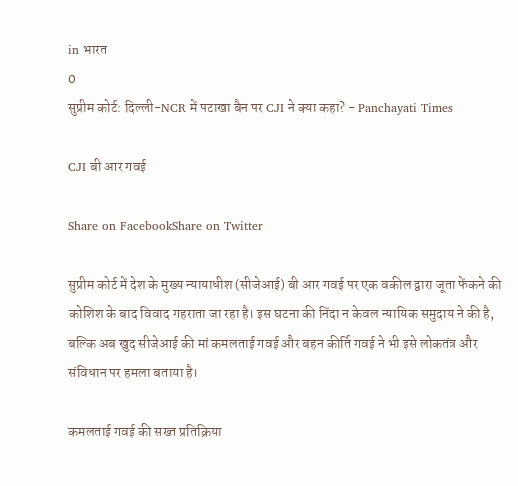in भारत
0
सुप्रीम कोर्ट: दिल्ली-NCR में पटाखा बैन पर CJI ने क्या कहा? - Panchayati Times

CJI बी आर गवई

Share on FacebookShare on Twitter

सुप्रीम कोर्ट में देश के मुख्य न्यायाधीश (सीजेआई) बी आर गवई पर एक वकील द्वारा जूता फेंकने की कोशिश के बाद विवाद गहराता जा रहा है। इस घटना की निंदा न केवल न्यायिक समुदाय ने की है, बल्कि अब खुद सीजेआई की मां कमलताई गवई और बहन कीर्ति गवई ने भी इसे लोकतंत्र और संविधान पर हमला बताया है।

कमलताई गवई की सख्त प्रतिक्रिया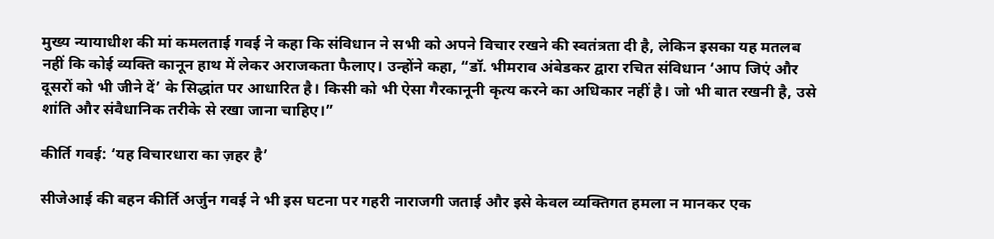मुख्य न्यायाधीश की मां कमलताई गवई ने कहा कि संविधान ने सभी को अपने विचार रखने की स्वतंत्रता दी है, लेकिन इसका यह मतलब नहीं कि कोई व्यक्ति कानून हाथ में लेकर अराजकता फैलाए। उन्होंने कहा, “डॉ. भीमराव अंबेडकर द्वारा रचित संविधान ‘आप जिएं और दूसरों को भी जीने दें’ के सिद्धांत पर आधारित है। किसी को भी ऐसा गैरकानूनी कृत्य करने का अधिकार नहीं है। जो भी बात रखनी है, उसे शांति और संवैधानिक तरीके से रखा जाना चाहिए।”

कीर्ति गवई: ‘यह विचारधारा का ज़हर है’

सीजेआई की बहन कीर्ति अर्जुन गवई ने भी इस घटना पर गहरी नाराजगी जताई और इसे केवल व्यक्तिगत हमला न मानकर एक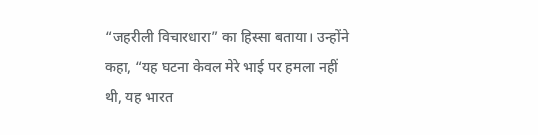“जहरीली विचारधारा” का हिस्सा बताया। उन्होंने कहा, “यह घटना केवल मेरे भाई पर हमला नहीं थी, यह भारत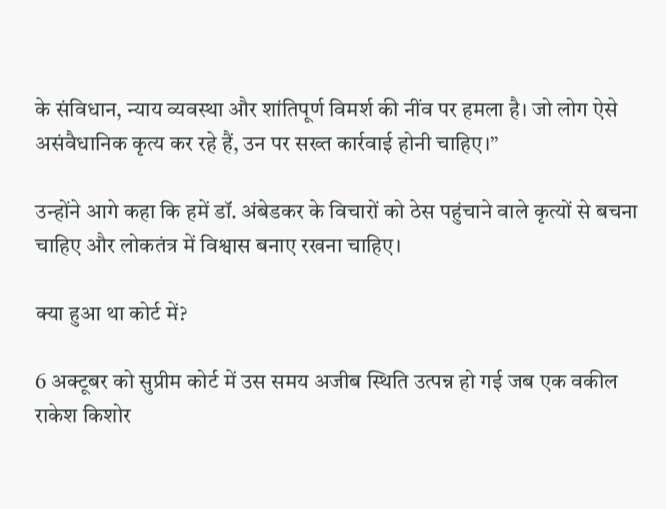के संविधान, न्याय व्यवस्था और शांतिपूर्ण विमर्श की नींव पर हमला है। जो लोग ऐसे असंवैधानिक कृत्य कर रहे हैं, उन पर सख्त कार्रवाई होनी चाहिए।”

उन्होंने आगे कहा कि हमें डॉ. अंबेडकर के विचारों को ठेस पहुंचाने वाले कृत्यों से बचना चाहिए और लोकतंत्र में विश्वास बनाए रखना चाहिए।

क्या हुआ था कोर्ट में?

6 अक्टूबर को सुप्रीम कोर्ट में उस समय अजीब स्थिति उत्पन्न हो गई जब एक वकील राकेश किशोर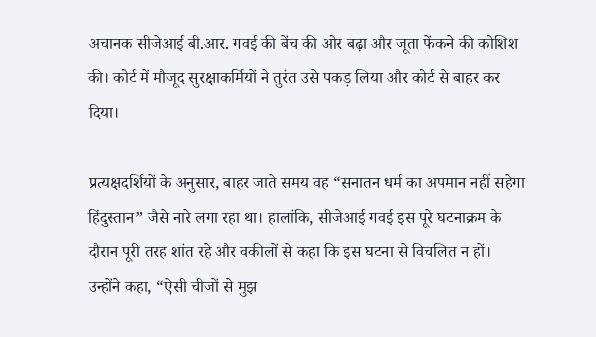अचानक सीजेआई बी.आर. गवई की बेंच की ओर बढ़ा और जूता फेंकने की कोशिश की। कोर्ट में मौजूद सुरक्षाकर्मियों ने तुरंत उसे पकड़ लिया और कोर्ट से बाहर कर दिया।

प्रत्यक्षदर्शियों के अनुसार, बाहर जाते समय वह “सनातन धर्म का अपमान नहीं सहेगा हिंदुस्तान” जैसे नारे लगा रहा था। हालांकि, सीजेआई गवई इस पूरे घटनाक्रम के दौरान पूरी तरह शांत रहे और वकीलों से कहा कि इस घटना से विचलित न हों। उन्होंने कहा, “ऐसी चीजों से मुझ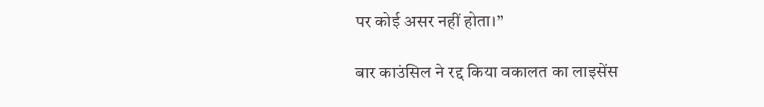पर कोई असर नहीं होता।”

बार काउंसिल ने रद्द किया वकालत का लाइसेंस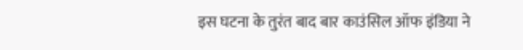इस घटना के तुरंत बाद बार काउंसिल ऑफ इंडिया ने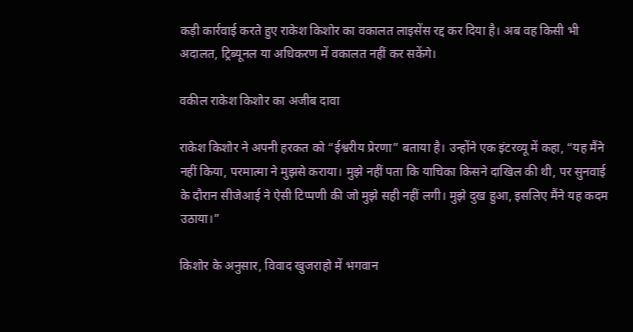कड़ी कार्रवाई करते हुए राकेश किशोर का वकालत लाइसेंस रद्द कर दिया है। अब वह किसी भी अदालत, ट्रिब्यूनल या अधिकरण में वकालत नहीं कर सकेंगे।

वकील राकेश किशोर का अजीब दावा

राकेश किशोर ने अपनी हरकत को “ईश्वरीय प्रेरणा” बताया है। उन्होंने एक इंटरव्यू में कहा, “यह मैंने नहीं किया, परमात्मा ने मुझसे कराया। मुझे नहीं पता कि याचिका किसने दाखिल की थी, पर सुनवाई के दौरान सीजेआई ने ऐसी टिप्पणी की जो मुझे सही नहीं लगी। मुझे दुख हुआ, इसलिए मैंने यह कदम उठाया।”

किशोर के अनुसार, विवाद खुजराहो में भगवान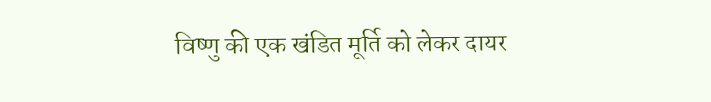विष्णु की एक खंडित मूर्ति को लेकर दायर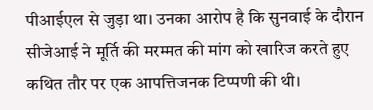पीआईएल से जुड़ा था। उनका आरोप है कि सुनवाई के दौरान सीजेआई ने मूर्ति की मरम्मत की मांग को खारिज करते हुए कथित तौर पर एक आपत्तिजनक टिप्पणी की थी।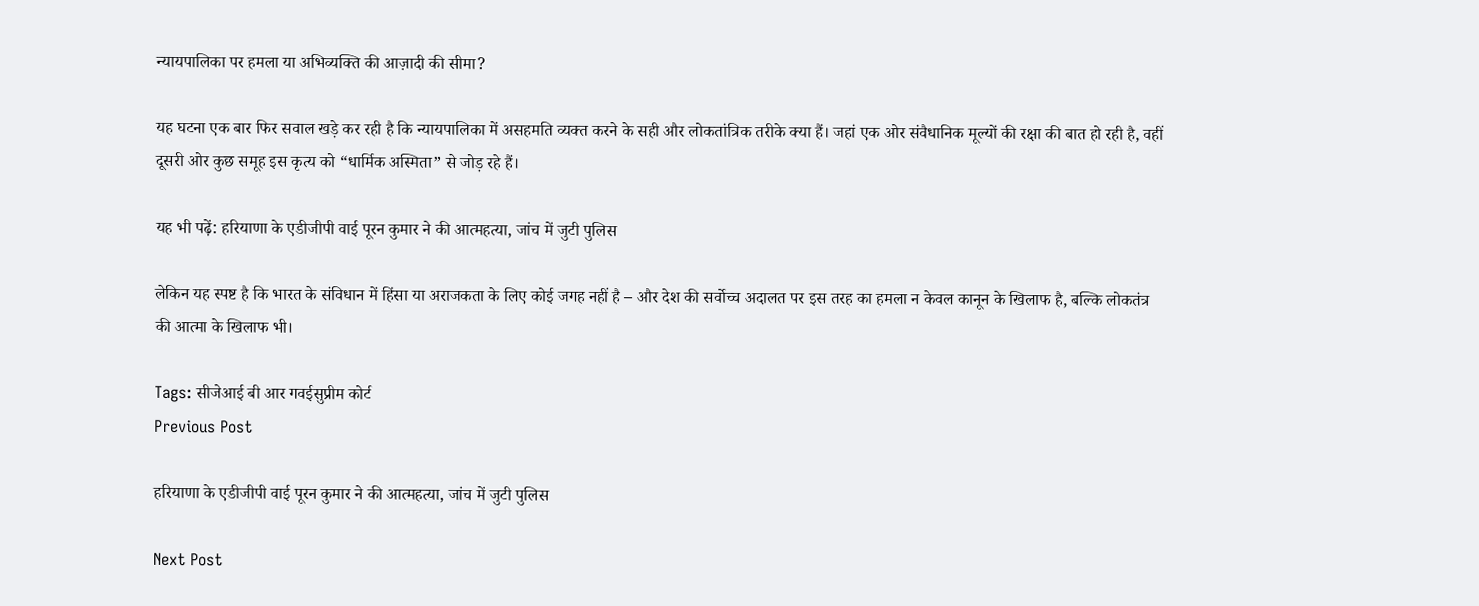न्यायपालिका पर हमला या अभिव्यक्ति की आज़ादी की सीमा?

यह घटना एक बार फिर सवाल खड़े कर रही है कि न्यायपालिका में असहमति व्यक्त करने के सही और लोकतांत्रिक तरीके क्या हैं। जहां एक ओर संवैधानिक मूल्यों की रक्षा की बात हो रही है, वहीं दूसरी ओर कुछ समूह इस कृत्य को “धार्मिक अस्मिता” से जोड़ रहे हैं।

यह भी पढ़ें: हरियाणा के एडीजीपी वाई पूरन कुमार ने की आत्महत्या, जांच में जुटी पुलिस

लेकिन यह स्पष्ट है कि भारत के संविधान में हिंसा या अराजकता के लिए कोई जगह नहीं है – और देश की सर्वोच्च अदालत पर इस तरह का हमला न केवल कानून के खिलाफ है, बल्कि लोकतंत्र की आत्मा के खिलाफ भी।

Tags: सीजेआई बी आर गवईसुप्रीम कोर्ट
Previous Post

हरियाणा के एडीजीपी वाई पूरन कुमार ने की आत्महत्या, जांच में जुटी पुलिस

Next Post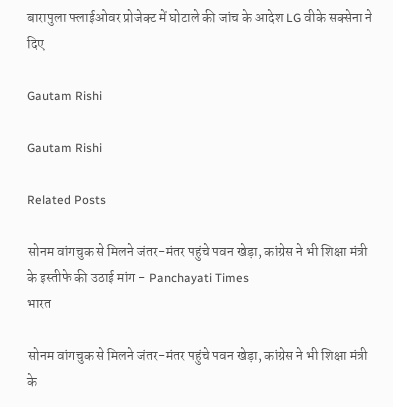बारापुला फ्लाईओवर प्रोजेक्ट में घोटाले की जांच के आदेश LG वीके सक्सेना ने दिए

Gautam Rishi

Gautam Rishi

Related Posts

सोनम वांगचुक से मिलने जंतर-मंतर पहुंचे पवन खेड़ा, कांग्रेस ने भी शिक्षा मंत्री के इस्तीफे की उठाई मांग - Panchayati Times
भारत

सोनम वांगचुक से मिलने जंतर-मंतर पहुंचे पवन खेड़ा, कांग्रेस ने भी शिक्षा मंत्री के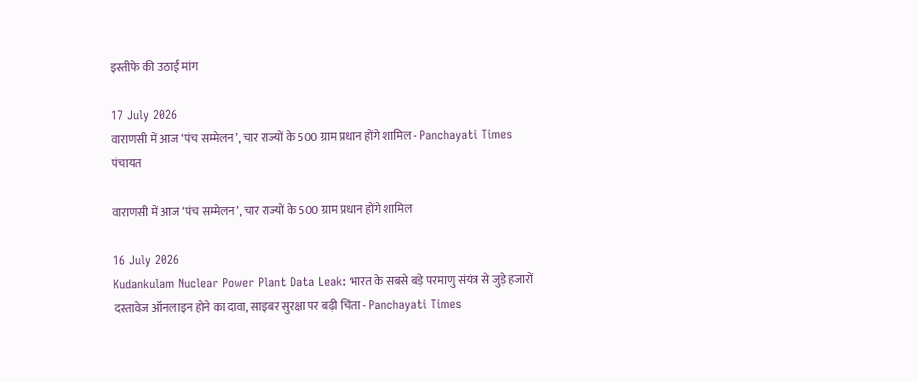इस्तीफे की उठाई मांग

17 July 2026
वाराणसी में आज ‘पंच सम्मेलन’, चार राज्यों के 500 ग्राम प्रधान होंगे शामिल - Panchayati Times
पंचायत

वाराणसी में आज ‘पंच सम्मेलन’, चार राज्यों के 500 ग्राम प्रधान होंगे शामिल

16 July 2026
Kudankulam Nuclear Power Plant Data Leak: भारत के सबसे बड़े परमाणु संयंत्र से जुड़े हजारों दस्तावेज ऑनलाइन होने का दावा, साइबर सुरक्षा पर बढ़ी चिंता - Panchayati Times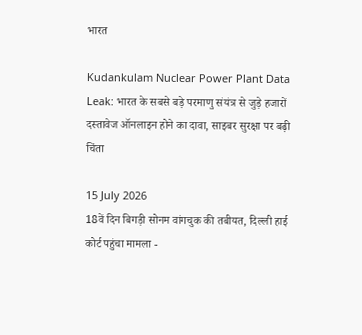भारत

Kudankulam Nuclear Power Plant Data Leak: भारत के सबसे बड़े परमाणु संयंत्र से जुड़े हजारों दस्तावेज ऑनलाइन होने का दावा, साइबर सुरक्षा पर बढ़ी चिंता

15 July 2026
18वें दिन बिगड़ी सोनम वांगचुक की तबीयत, दिल्ली हाई कोर्ट पहुंचा मामला -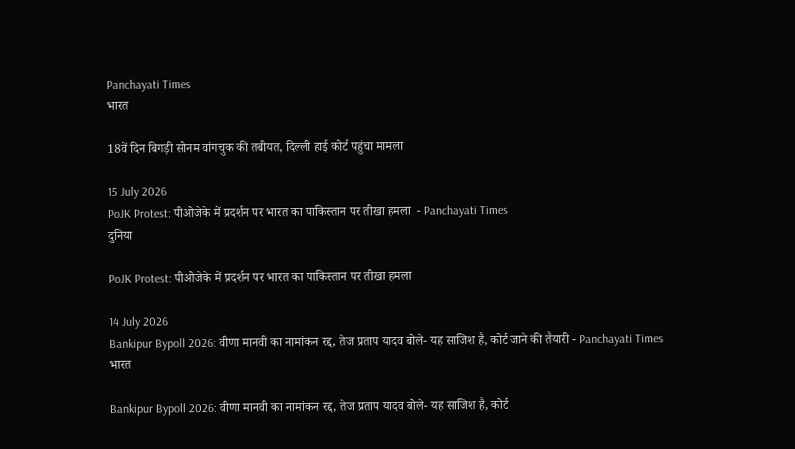Panchayati Times
भारत

18वें दिन बिगड़ी सोनम वांगचुक की तबीयत, दिल्ली हाई कोर्ट पहुंचा मामला

15 July 2026
PoJK Protest: पीओजेके में प्रदर्शन पर भारत का पाकिस्तान पर तीखा हमला  - Panchayati Times
दुनिया

PoJK Protest: पीओजेके में प्रदर्शन पर भारत का पाकिस्तान पर तीखा हमला

14 July 2026
Bankipur Bypoll 2026: वीणा मानवी का नामांकन रद्द, तेज प्रताप यादव बोले- यह साजिश है, कोर्ट जाने की तैयारी - Panchayati Times
भारत

Bankipur Bypoll 2026: वीणा मानवी का नामांकन रद्द, तेज प्रताप यादव बोले- यह साजिश है, कोर्ट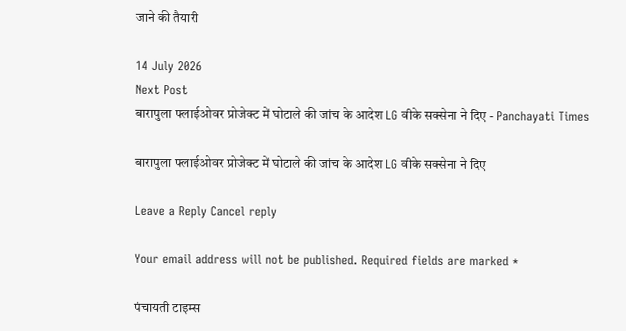जाने की तैयारी

14 July 2026
Next Post
बारापुला फ्लाईओवर प्रोजेक्ट में घोटाले की जांच के आदेश LG वीके सक्सेना ने दिए - Panchayati Times

बारापुला फ्लाईओवर प्रोजेक्ट में घोटाले की जांच के आदेश LG वीके सक्सेना ने दिए

Leave a Reply Cancel reply

Your email address will not be published. Required fields are marked *

पंचायती टाइम्स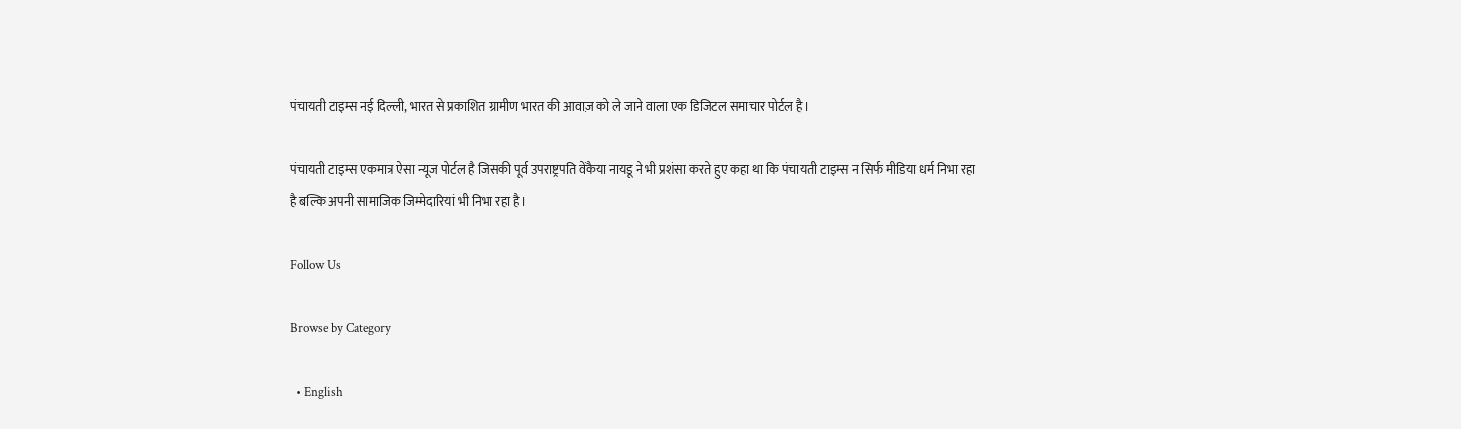पंचायती टाइम्स नई दिल्ली, भारत से प्रकाशित ग्रामीण भारत की आवाज़ को ले जाने वाला एक डिजिटल समाचार पोर्टल है।

पंचायती टाइम्स एकमात्र ऐसा न्यूज पोर्टल है जिसकी पूर्व उपराष्ट्रपति वेंकैया नायडू ने भी प्रशंसा करते हुए कहा था कि पंचायती टाइम्स न सिर्फ मीडिया धर्म निभा रहा है बल्कि अपनी सामाजिक जिम्मेदारियां भी निभा रहा है।

Follow Us

Browse by Category

  • English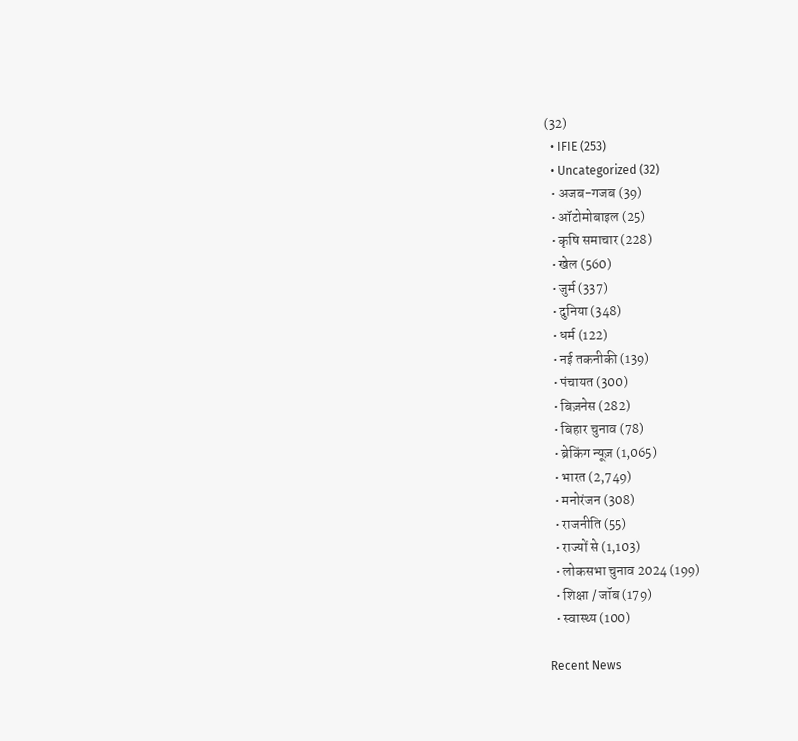(32)
  • IFIE (253)
  • Uncategorized (32)
  • अजब-गजब (39)
  • ऑटोमोबाइल (25)
  • कृषि समाचार (228)
  • खेल (560)
  • जुर्म (337)
  • दुनिया (348)
  • धर्म (122)
  • नई तकनीकी (139)
  • पंचायत (300)
  • बिज़नेस (282)
  • बिहार चुनाव (78)
  • ब्रेकिंग न्यूज़ (1,065)
  • भारत (2,749)
  • मनोरंजन (308)
  • राजनीति (55)
  • राज्यों से (1,103)
  • लोकसभा चुनाव 2024 (199)
  • शिक्षा / जॉब (179)
  • स्वास्थ्य (100)

Recent News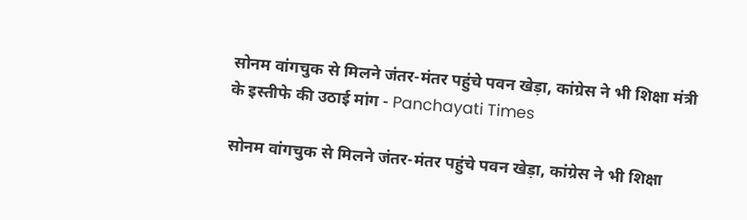सोनम वांगचुक से मिलने जंतर-मंतर पहुंचे पवन खेड़ा, कांग्रेस ने भी शिक्षा मंत्री के इस्तीफे की उठाई मांग - Panchayati Times

सोनम वांगचुक से मिलने जंतर-मंतर पहुंचे पवन खेड़ा, कांग्रेस ने भी शिक्षा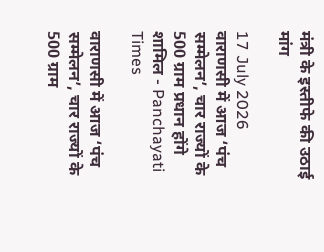मंत्री के इस्तीफे की उठाई मांग

17 July 2026
वाराणसी में आज ‘पंच सम्मेलन’, चार राज्यों के 500 ग्राम प्रधान होंगे शामिल - Panchayati Times

वाराणसी में आज ‘पंच सम्मेलन’, चार राज्यों के 500 ग्राम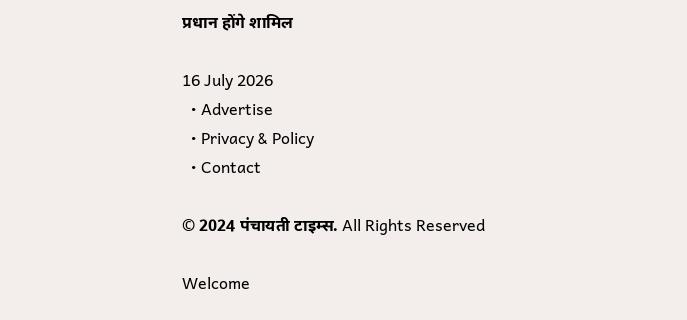प्रधान होंगे शामिल

16 July 2026
  • Advertise
  • Privacy & Policy
  • Contact

© 2024 पंचायती टाइम्स. All Rights Reserved

Welcome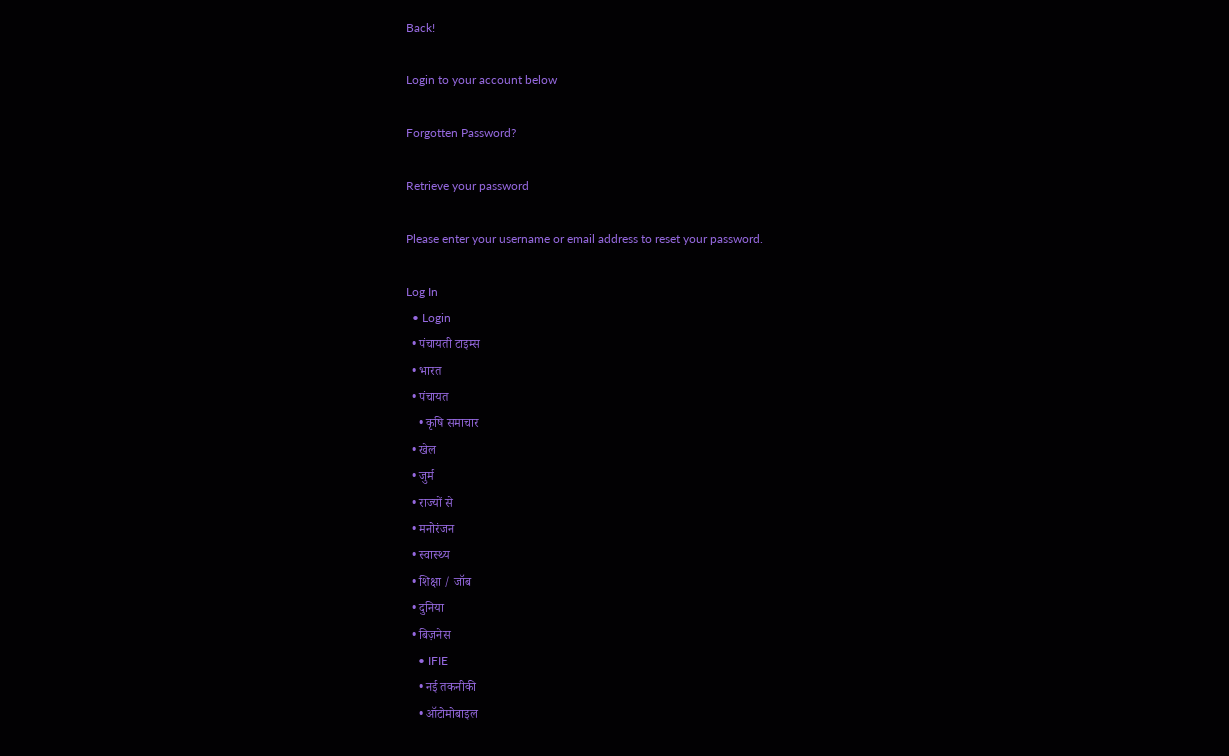Back!

Login to your account below

Forgotten Password?

Retrieve your password

Please enter your username or email address to reset your password.

Log In
  • Login
  • पंचायती टाइम्स
  • भारत
  • पंचायत
    • कृषि समाचार
  • खेल
  • जुर्म
  • राज्यों से
  • मनोरंजन
  • स्वास्थ्य
  • शिक्षा / जॉब
  • दुनिया
  • बिज़नेस
    • IFIE
    • नई तकनीकी
    • ऑटोमोबाइल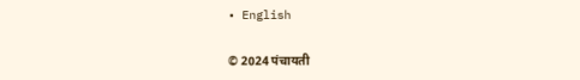• English

© 2024 पंचायती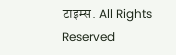टाइम्स. All Rights Reserved